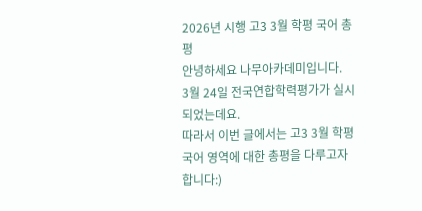2026년 시행 고3 3월 학평 국어 총평
안녕하세요 나무아카데미입니다.
3월 24일 전국연합학력평가가 실시되었는데요.
따라서 이번 글에서는 고3 3월 학평 국어 영역에 대한 총평을 다루고자 합니다:)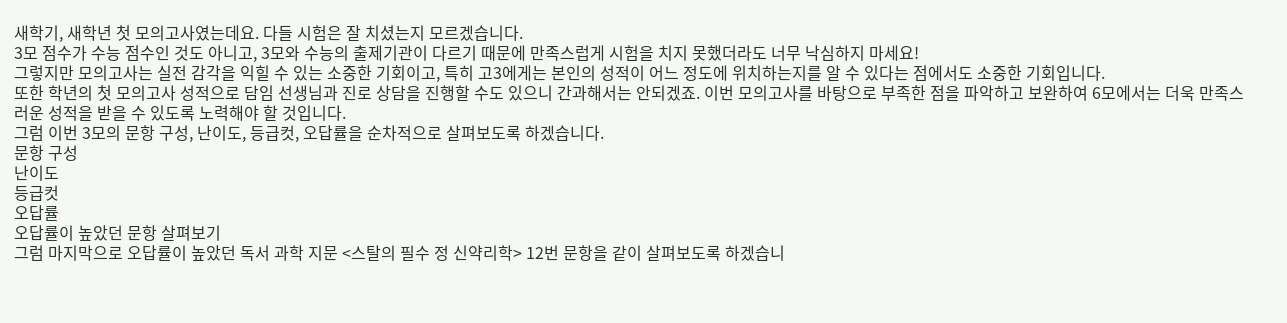새학기, 새학년 첫 모의고사였는데요. 다들 시험은 잘 치셨는지 모르겠습니다.
3모 점수가 수능 점수인 것도 아니고, 3모와 수능의 출제기관이 다르기 때문에 만족스럽게 시험을 치지 못했더라도 너무 낙심하지 마세요!
그렇지만 모의고사는 실전 감각을 익힐 수 있는 소중한 기회이고, 특히 고3에게는 본인의 성적이 어느 정도에 위치하는지를 알 수 있다는 점에서도 소중한 기회입니다.
또한 학년의 첫 모의고사 성적으로 담임 선생님과 진로 상담을 진행할 수도 있으니 간과해서는 안되겠죠. 이번 모의고사를 바탕으로 부족한 점을 파악하고 보완하여 6모에서는 더욱 만족스러운 성적을 받을 수 있도록 노력해야 할 것입니다.
그럼 이번 3모의 문항 구성, 난이도, 등급컷, 오답률을 순차적으로 살펴보도록 하겠습니다.
문항 구성
난이도
등급컷
오답률
오답률이 높았던 문항 살펴보기
그럼 마지막으로 오답률이 높았던 독서 과학 지문 <스탈의 필수 정 신약리학> 12번 문항을 같이 살펴보도록 하겠습니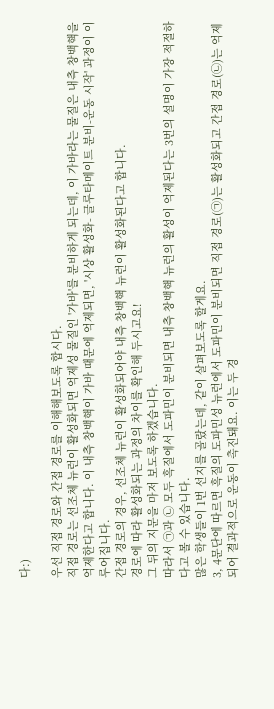다:)

우선 직접 경로와 간접 경로를 이해해보도록 합시다.
직접 경로는 선조체 뉴런이 활성화되면 억제성 물질인 '가바'를 분비하게 되는데, 이 가바라는 물질은 내측 창백핵을 억제한다고 합니다. 이 내측 창백핵이 가바 때문에 억제되면, '시상 활성화- 글루타메이트 분비-운동 시작' 과정이 이루어집니다.
간접 경로의 경우, 선조체 뉴런이 활성화되어야 내측 창백핵 뉴런이 활성화된다고 합니다.
경로에 따라 활성화되는 과정의 차이를 확인해 두시고요!
그 뒤의 지문을 마저 보도록 하겠습니다.
따라서 ㉠과 ㉡ 모두 흑질에서 도파민이 분비되면 내측 창백핵 뉴런의 활성이 억제된다는 3번의 설명이 가장 적절하다고 볼 수 있습니다.
많은 학생들이 1번 선지를 골랐는데, 같이 살펴보도록 할게요.
3, 4문단에 따르면 흑질의 도파민성 뉴런에서 도파민이 분비되면 직접 경로(㉠)는 활성화되고 간접 경로(㉡)는 억제되어 결과적으로 운동이 촉진돼요. 이는 두 경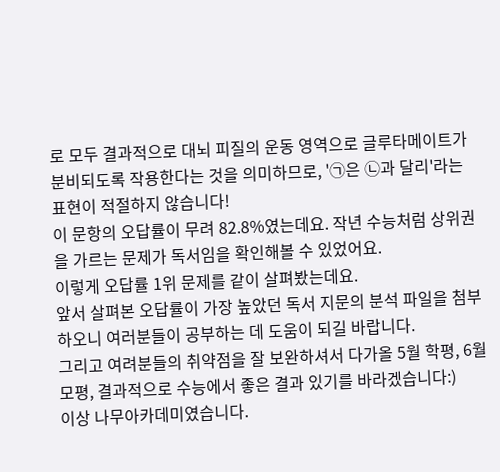로 모두 결과적으로 대뇌 피질의 운동 영역으로 글루타메이트가 분비되도록 작용한다는 것을 의미하므로, '㉠은 ㉡과 달리'라는 표현이 적절하지 않습니다!
이 문항의 오답률이 무려 82.8%였는데요. 작년 수능처럼 상위권을 가르는 문제가 독서임을 확인해볼 수 있었어요.
이렇게 오답률 1위 문제를 같이 살펴봤는데요.
앞서 살펴본 오답률이 가장 높았던 독서 지문의 분석 파일을 첨부하오니 여러분들이 공부하는 데 도움이 되길 바랍니다.
그리고 여려분들의 취약점을 잘 보완하셔서 다가올 5월 학평, 6월 모평, 결과적으로 수능에서 좋은 결과 있기를 바라겠습니다:)
이상 나무아카데미였습니다.